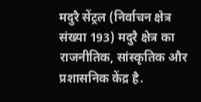मदुरै सेंट्रल (निर्वाचन क्षेत्र संख्या 193) मदुरै क्षेत्र का राजनीतिक, सांस्कृतिक और प्रशासनिक केंद्र है.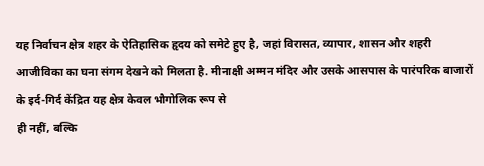यह निर्वाचन क्षेत्र शहर के ऐतिहासिक हृदय को समेटे हुए है, जहां विरासत, व्यापार, शासन और शहरी आजीविका का घना संगम देखने को मिलता है. मीनाक्षी अम्मन मंदिर और उसके आसपास के पारंपरिक बाजारों के इर्द-गिर्द केंद्रित यह क्षेत्र केवल भौगोलिक रूप से
ही नहीं, बल्कि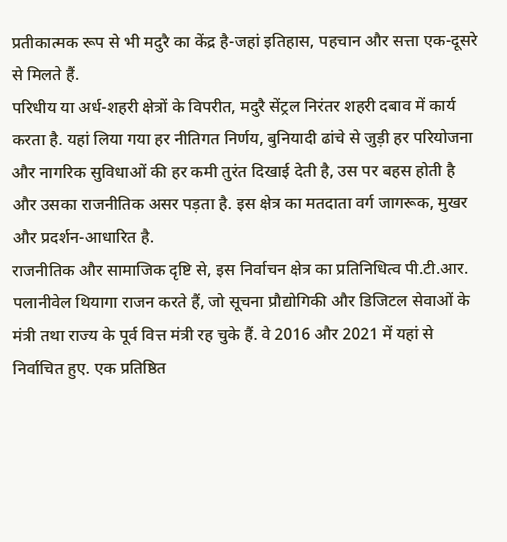प्रतीकात्मक रूप से भी मदुरै का केंद्र है-जहां इतिहास, पहचान और सत्ता एक-दूसरे से मिलते हैं.
परिधीय या अर्ध-शहरी क्षेत्रों के विपरीत, मदुरै सेंट्रल निरंतर शहरी दबाव में कार्य करता है. यहां लिया गया हर नीतिगत निर्णय, बुनियादी ढांचे से जुड़ी हर परियोजना और नागरिक सुविधाओं की हर कमी तुरंत दिखाई देती है, उस पर बहस होती है और उसका राजनीतिक असर पड़ता है. इस क्षेत्र का मतदाता वर्ग जागरूक, मुखर और प्रदर्शन-आधारित है.
राजनीतिक और सामाजिक दृष्टि से, इस निर्वाचन क्षेत्र का प्रतिनिधित्व पी.टी.आर. पलानीवेल थियागा राजन करते हैं, जो सूचना प्रौद्योगिकी और डिजिटल सेवाओं के मंत्री तथा राज्य के पूर्व वित्त मंत्री रह चुके हैं. वे 2016 और 2021 में यहां से निर्वाचित हुए. एक प्रतिष्ठित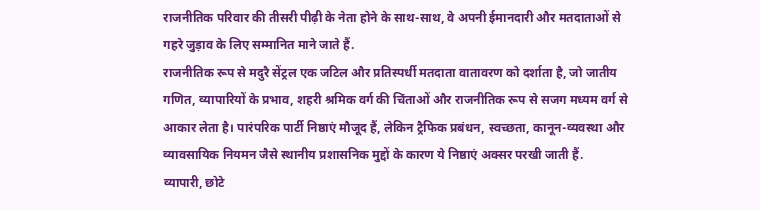राजनीतिक परिवार की तीसरी पीढ़ी के नेता होने के साथ-साथ, वे अपनी ईमानदारी और मतदाताओं से गहरे जुड़ाव के लिए सम्मानित माने जाते हैं.
राजनीतिक रूप से मदुरै सेंट्रल एक जटिल और प्रतिस्पर्धी मतदाता वातावरण को दर्शाता है, जो जातीय गणित, व्यापारियों के प्रभाव, शहरी श्रमिक वर्ग की चिंताओं और राजनीतिक रूप से सजग मध्यम वर्ग से आकार लेता है। पारंपरिक पार्टी निष्ठाएं मौजूद हैं, लेकिन ट्रैफिक प्रबंधन, स्वच्छता, कानून-व्यवस्था और व्यावसायिक नियमन जैसे स्थानीय प्रशासनिक मुद्दों के कारण ये निष्ठाएं अक्सर परखी जाती हैं.
व्यापारी, छोटे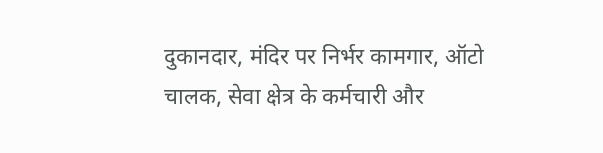दुकानदार, मंदिर पर निर्भर कामगार, ऑटो चालक, सेवा क्षेत्र के कर्मचारी और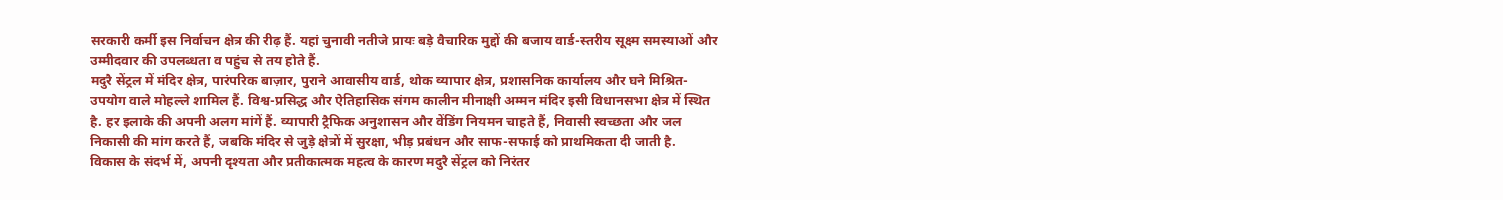सरकारी कर्मी इस निर्वाचन क्षेत्र की रीढ़ हैं. यहां चुनावी नतीजे प्रायः बड़े वैचारिक मुद्दों की बजाय वार्ड-स्तरीय सूक्ष्म समस्याओं और उम्मीदवार की उपलब्धता व पहुंच से तय होते हैं.
मदुरै सेंट्रल में मंदिर क्षेत्र, पारंपरिक बाज़ार, पुराने आवासीय वार्ड, थोक व्यापार क्षेत्र, प्रशासनिक कार्यालय और घने मिश्रित-उपयोग वाले मोहल्ले शामिल हैं. विश्व-प्रसिद्ध और ऐतिहासिक संगम कालीन मीनाक्षी अम्मन मंदिर इसी विधानसभा क्षेत्र में स्थित है. हर इलाके की अपनी अलग मांगें हैं. व्यापारी ट्रैफिक अनुशासन और वेंडिंग नियमन चाहते हैं, निवासी स्वच्छता और जल निकासी की मांग करते हैं, जबकि मंदिर से जुड़े क्षेत्रों में सुरक्षा, भीड़ प्रबंधन और साफ-सफाई को प्राथमिकता दी जाती है.
विकास के संदर्भ में, अपनी दृश्यता और प्रतीकात्मक महत्व के कारण मदुरै सेंट्रल को निरंतर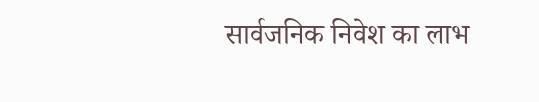सार्वजनिक निवेश का लाभ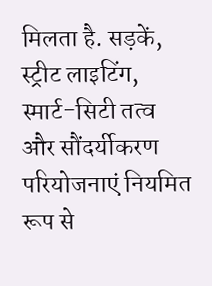मिलता है. सड़कें, स्ट्रीट लाइटिंग, स्मार्ट-सिटी तत्व और सौंदर्यीकरण परियोजनाएं नियमित रूप से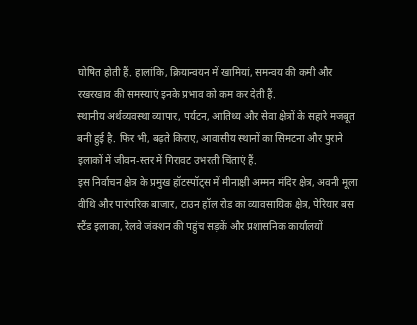घोषित होती हैं. हालांकि, क्रियान्वयन में खामियां, समन्वय की कमी और रखरखाव की समस्याएं इनके प्रभाव को कम कर देती हैं.
स्थानीय अर्थव्यवस्था व्यापार, पर्यटन, आतिथ्य और सेवा क्षेत्रों के सहारे मजबूत बनी हुई है. फिर भी, बढ़ते किराए, आवासीय स्थानों का सिमटना और पुराने इलाकों में जीवन-स्तर में गिरावट उभरती चिंताएं हैं.
इस निर्वाचन क्षेत्र के प्रमुख हॉटस्पॉट्स में मीनाक्षी अम्मन मंदिर क्षेत्र, अवनी मूला वीथि और पारंपरिक बाजार, टाउन हॉल रोड का व्यावसायिक क्षेत्र, पेरियार बस स्टैंड इलाका, रेलवे जंक्शन की पहुंच सड़कें और प्रशासनिक कार्यालयों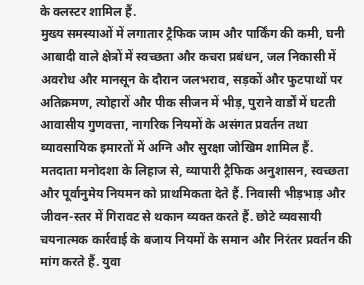के क्लस्टर शामिल हैं.
मुख्य समस्याओं में लगातार ट्रैफिक जाम और पार्किंग की कमी, घनी आबादी वाले क्षेत्रों में स्वच्छता और कचरा प्रबंधन, जल निकासी में अवरोध और मानसून के दौरान जलभराव, सड़कों और फुटपाथों पर अतिक्रमण, त्योहारों और पीक सीजन में भीड़, पुराने वार्डों में घटती आवासीय गुणवत्ता, नागरिक नियमों के असंगत प्रवर्तन तथा व्यावसायिक इमारतों में अग्नि और सुरक्षा जोखिम शामिल हैं.
मतदाता मनोदशा के लिहाज से, व्यापारी ट्रैफिक अनुशासन, स्वच्छता और पूर्वानुमेय नियमन को प्राथमिकता देते हैं. निवासी भीड़भाड़ और जीवन-स्तर में गिरावट से थकान व्यक्त करते हैं. छोटे व्यवसायी चयनात्मक कार्रवाई के बजाय नियमों के समान और निरंतर प्रवर्तन की मांग करते हैं. युवा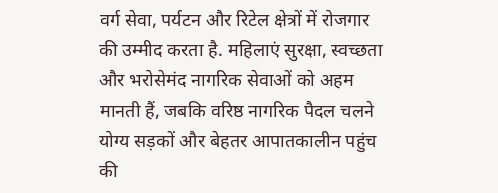वर्ग सेवा, पर्यटन और रिटेल क्षेत्रों में रोजगार की उम्मीद करता है. महिलाएं सुरक्षा, स्वच्छता और भरोसेमंद नागरिक सेवाओं को अहम मानती हैं, जबकि वरिष्ठ नागरिक पैदल चलने योग्य सड़कों और बेहतर आपातकालीन पहुंच की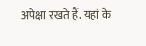अपेक्षा रखते हैं. यहां के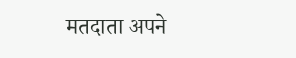मतदाता अपने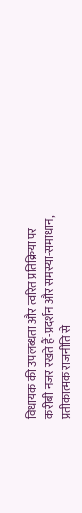विधायक की उपलब्धता और त्वरित प्रतिक्रिया पर करीबी नजर रखते हैं-प्रदर्शन और समस्या-समाधान, प्रतीकात्मक राजनीति से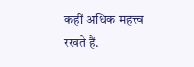कहीं अधिक महत्त्व रखते हैं.